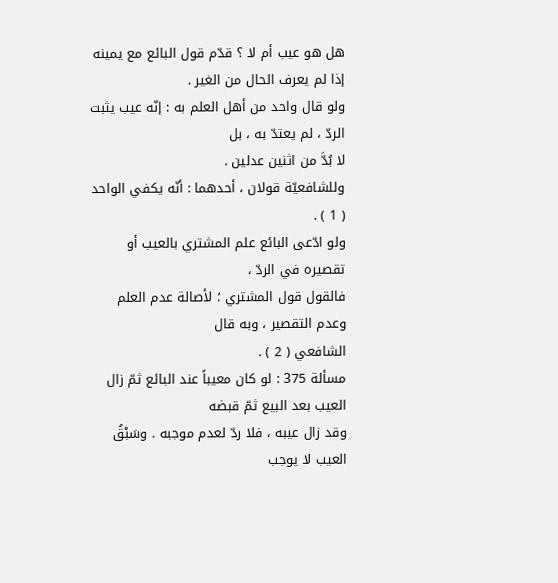هل هو عيب أم لا ؟ قدّم قول البائع مع يمينه إذا لم يعرف الحال من الغير .
ولو قال واحد من أهل العلم به : إنّه عيب يثبت الردّ ، لم يعتدّ به ، بل
لا بُدَّ من اثنين عدلين .
وللشافعيّة قولان ، أحدهما : أنّه يكفي الواحد ( 1 ) .
ولو ادّعى البائع علم المشتري بالعيب أو تقصيره في الردّ ،
فالقول قول المشتري ؛ لأصالة عدم العلم وعدم التقصير ، وبه قال
الشافعي ( 2 ) .
مسألة 375 : لو كان معيباً عند البائع ثمّ زال العيب بعد البيع ثمّ قبضه
وقد زال عيبه ، فلا ردّ لعدم موجبه . وسَبْقُ العيب لا يوجب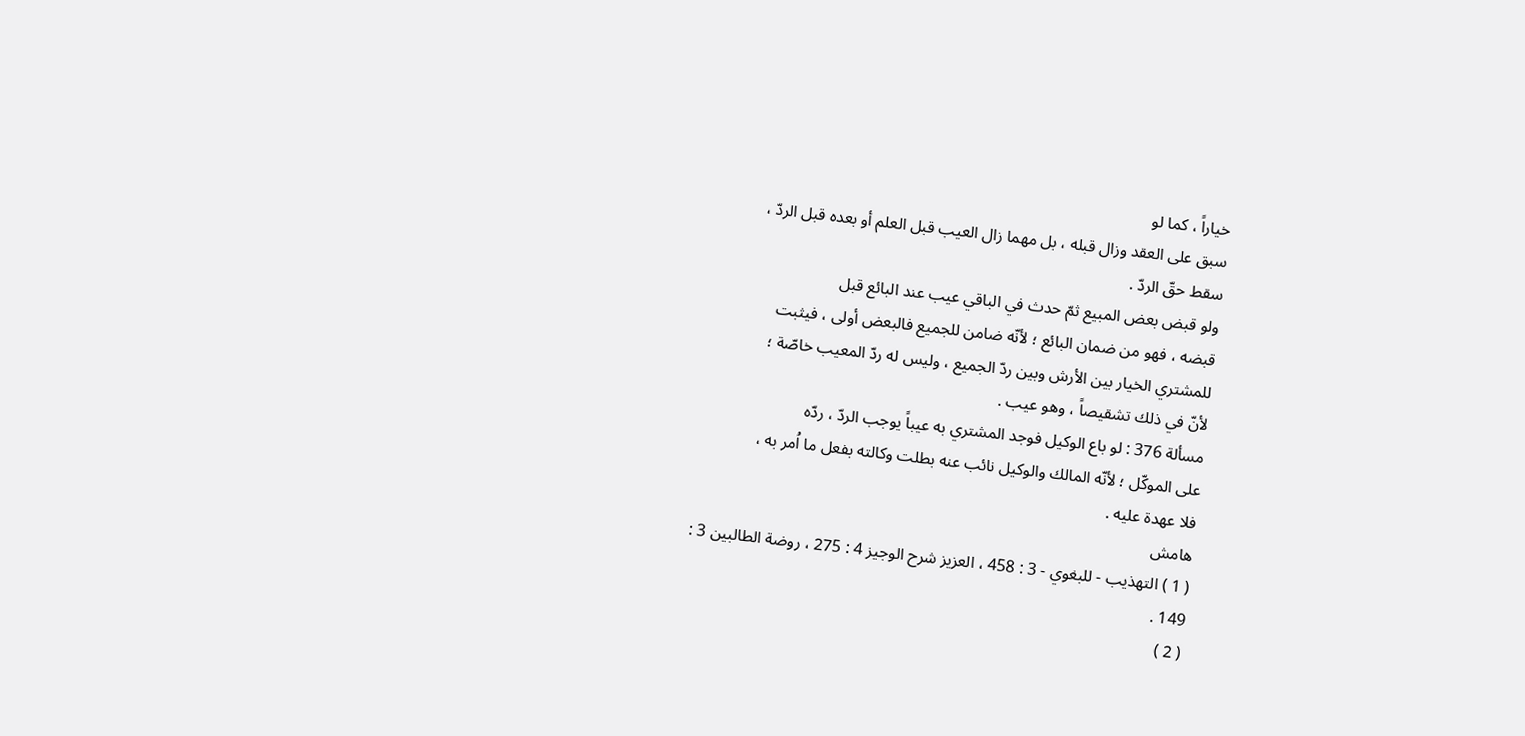خياراً ، كما لو
سبق على العقد وزال قبله ، بل مهما زال العيب قبل العلم أو بعده قبل الردّ ،
سقط حقّ الردّ .
ولو قبض بعض المبيع ثمّ حدث في الباقي عيب عند البائع قبل
قبضه ، فهو من ضمان البائع ؛ لأنّه ضامن للجميع فالبعض أولى ، فيثبت
للمشتري الخيار بين الأرش وبين ردّ الجميع ، وليس له ردّ المعيب خاصّة ؛
لأنّ في ذلك تشقيصاً ، وهو عيب .
مسألة 376 : لو باع الوكيل فوجد المشتري به عيباً يوجب الردّ ، ردّه
على الموكّل ؛ لأنّه المالك والوكيل نائب عنه بطلت وكالته بفعل ما اُمر به ،
فلا عهدة عليه .
هامش
( 1 ) التهذيب - للبغوي - 3 : 458 ، العزيز شرح الوجيز 4 : 275 ، روضة الطالبين 3 :
149 .
( 2 )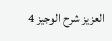العزيز شرح الوجيز 4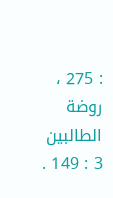: 275 ، روضة الطالبين 3 : 149 .